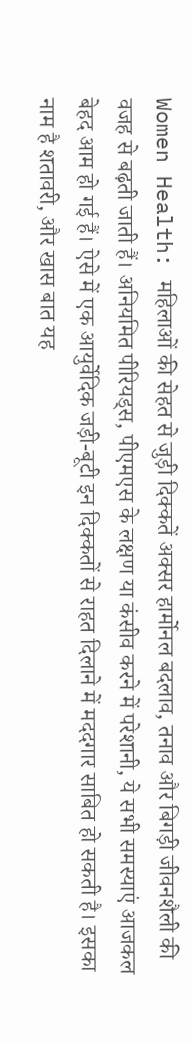Women Health: महिलाओं की सेहत से जुड़ी दिक्कतें अक्सर हार्मोनल बदलाव, तनाव और बिगड़ी जीवनशैली की वजह से बढ़ती जाती हैं। अनियमित पीरियड्स, पीएमएस के लक्षण या कंसीव करने में परेशानी, ये सभी समस्याएं आजकल बेहद आम हो गई हैं। ऐसे में एक आयुर्वेदिक जड़ी-बूटी इन दिक्कतों से राहत दिलाने में मददगार साबित हो सकती है। इसका नाम है शतावरी, और खास बात यह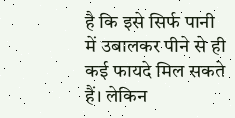है कि इसे सिर्फ पानी में उबालकर पीने से ही कई फायदे मिल सकते हैं। लेकिन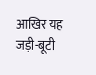आखिर यह जड़ी-बूटी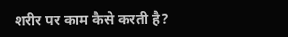शरीर पर काम कैसे करती है?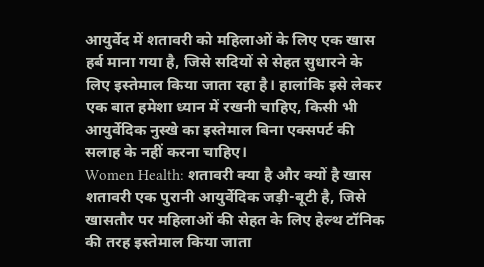आयुर्वेद में शतावरी को महिलाओं के लिए एक खास हर्ब माना गया है, जिसे सदियों से सेहत सुधारने के लिए इस्तेमाल किया जाता रहा है। हालांकि इसे लेकर एक बात हमेशा ध्यान में रखनी चाहिए, किसी भी आयुर्वेदिक नुस्खे का इस्तेमाल बिना एक्सपर्ट की सलाह के नहीं करना चाहिए।
Women Health: शतावरी क्या है और क्यों है खास
शतावरी एक पुरानी आयुर्वेदिक जड़ी-बूटी है, जिसे खासतौर पर महिलाओं की सेहत के लिए हेल्थ टॉनिक की तरह इस्तेमाल किया जाता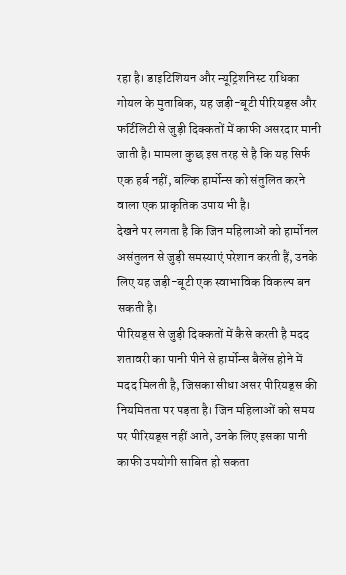रहा है। डाइटिशियन और न्यूट्रिशनिस्ट राधिका गोयल के मुताबिक, यह जड़ी-बूटी पीरियड्स और फर्टिलिटी से जुड़ी दिक्कतों में काफी असरदार मानी जाती है। मामला कुछ इस तरह से है कि यह सिर्फ एक हर्ब नहीं, बल्कि हार्मोन्स को संतुलित करने वाला एक प्राकृतिक उपाय भी है।
देखने पर लगता है कि जिन महिलाओं को हार्मोनल असंतुलन से जुड़ी समस्याएं परेशान करती हैं, उनके लिए यह जड़ी-बूटी एक स्वाभाविक विकल्प बन सकती है।
पीरियड्स से जुड़ी दिक्कतों में कैसे करती है मदद
शतावरी का पानी पीने से हार्मोन्स बैलेंस होने में मदद मिलती है, जिसका सीधा असर पीरियड्स की नियमितता पर पड़ता है। जिन महिलाओं को समय पर पीरियड्स नहीं आते, उनके लिए इसका पानी काफी उपयोगी साबित हो सकता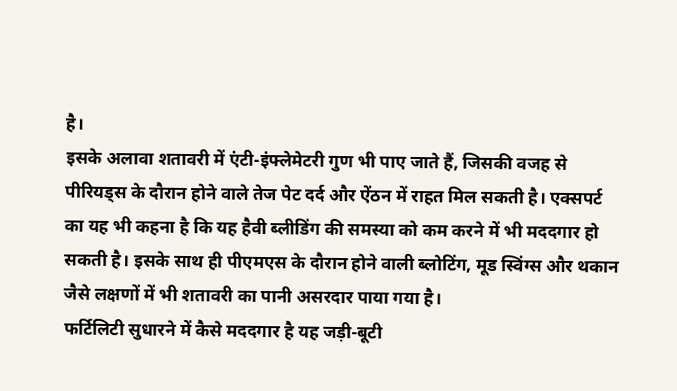है।
इसके अलावा शतावरी में एंटी-इंफ्लेमेटरी गुण भी पाए जाते हैं, जिसकी वजह से पीरियड्स के दौरान होने वाले तेज पेट दर्द और ऐंठन में राहत मिल सकती है। एक्सपर्ट का यह भी कहना है कि यह हैवी ब्लीडिंग की समस्या को कम करने में भी मददगार हो सकती है। इसके साथ ही पीएमएस के दौरान होने वाली ब्लोटिंग, मूड स्विंग्स और थकान जैसे लक्षणों में भी शतावरी का पानी असरदार पाया गया है।
फर्टिलिटी सुधारने में कैसे मददगार है यह जड़ी-बूटी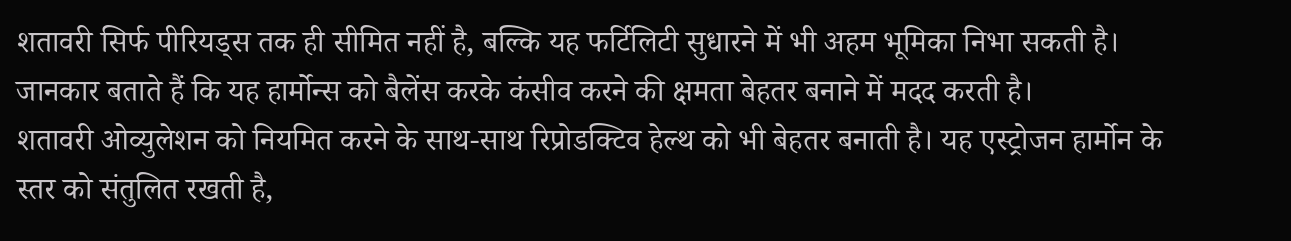शतावरी सिर्फ पीरियड्स तक ही सीमित नहीं है, बल्कि यह फर्टिलिटी सुधारने में भी अहम भूमिका निभा सकती है। जानकार बताते हैं कि यह हार्मोन्स को बैलेंस करके कंसीव करने की क्षमता बेहतर बनाने में मदद करती है।
शतावरी ओव्युलेशन को नियमित करने के साथ-साथ रिप्रोडक्टिव हेल्थ को भी बेहतर बनाती है। यह एस्ट्रोजन हार्मोन के स्तर को संतुलित रखती है,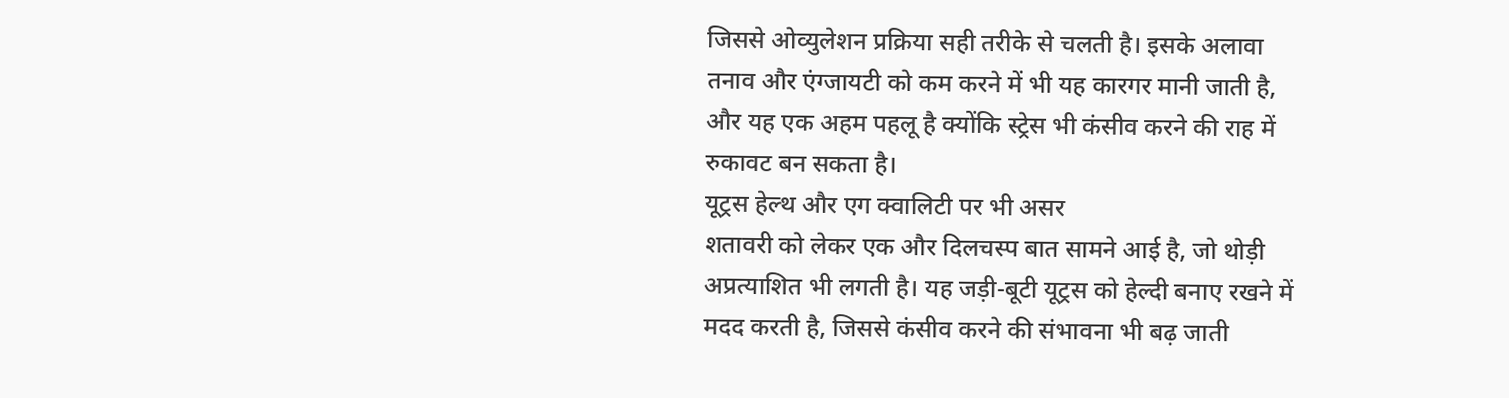जिससे ओव्युलेशन प्रक्रिया सही तरीके से चलती है। इसके अलावा तनाव और एंग्जायटी को कम करने में भी यह कारगर मानी जाती है, और यह एक अहम पहलू है क्योंकि स्ट्रेस भी कंसीव करने की राह में रुकावट बन सकता है।
यूट्रस हेल्थ और एग क्वालिटी पर भी असर
शतावरी को लेकर एक और दिलचस्प बात सामने आई है, जो थोड़ी अप्रत्याशित भी लगती है। यह जड़ी-बूटी यूट्रस को हेल्दी बनाए रखने में मदद करती है, जिससे कंसीव करने की संभावना भी बढ़ जाती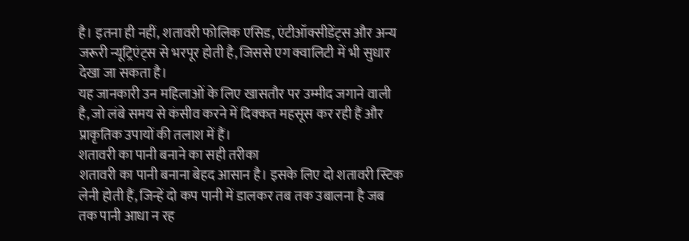है। इतना ही नहीं, शतावरी फोलिक एसिड, एंटीऑक्सीडेंट्स और अन्य जरूरी न्यूट्रिएंट्स से भरपूर होती है, जिससे एग क्वालिटी में भी सुधार देखा जा सकता है।
यह जानकारी उन महिलाओं के लिए खासतौर पर उम्मीद जगाने वाली है, जो लंबे समय से कंसीव करने में दिक्कत महसूस कर रही हैं और प्राकृतिक उपायों की तलाश में हैं।
शतावरी का पानी बनाने का सही तरीका
शतावरी का पानी बनाना बेहद आसान है। इसके लिए दो शतावरी स्टिक लेनी होती हैं, जिन्हें दो कप पानी में डालकर तब तक उबालना है जब तक पानी आधा न रह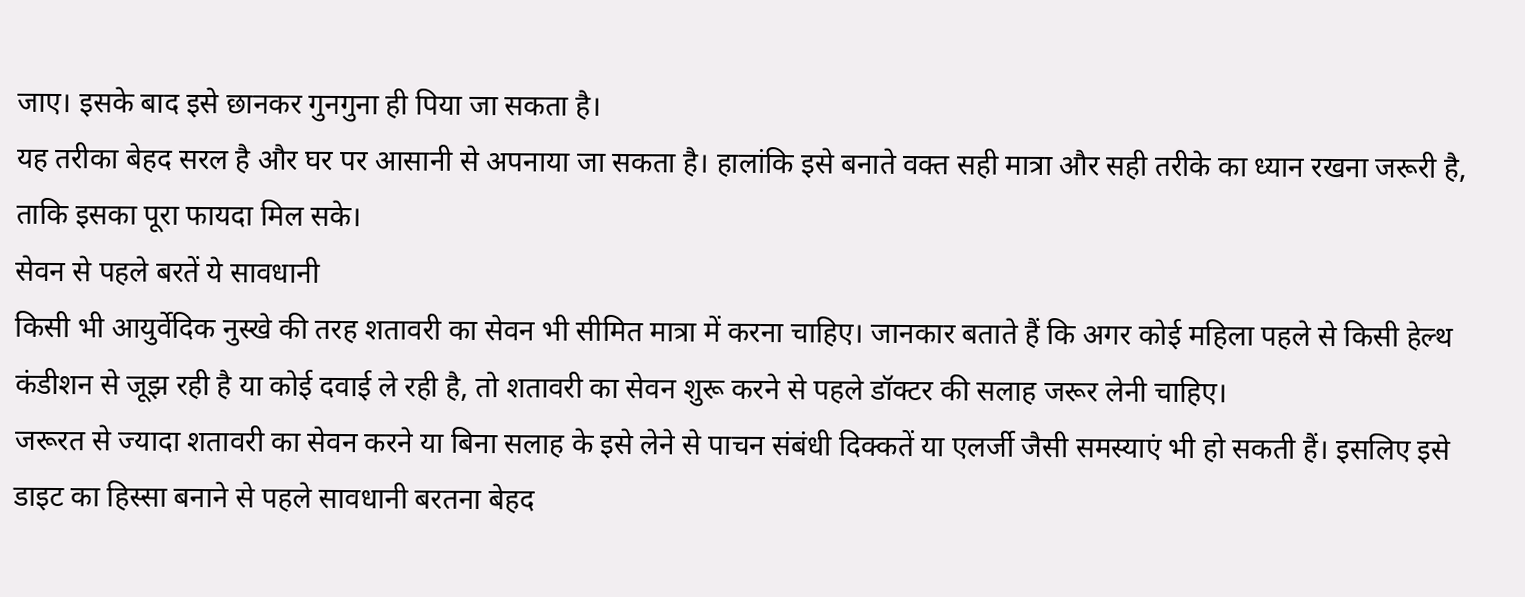जाए। इसके बाद इसे छानकर गुनगुना ही पिया जा सकता है।
यह तरीका बेहद सरल है और घर पर आसानी से अपनाया जा सकता है। हालांकि इसे बनाते वक्त सही मात्रा और सही तरीके का ध्यान रखना जरूरी है, ताकि इसका पूरा फायदा मिल सके।
सेवन से पहले बरतें ये सावधानी
किसी भी आयुर्वेदिक नुस्खे की तरह शतावरी का सेवन भी सीमित मात्रा में करना चाहिए। जानकार बताते हैं कि अगर कोई महिला पहले से किसी हेल्थ कंडीशन से जूझ रही है या कोई दवाई ले रही है, तो शतावरी का सेवन शुरू करने से पहले डॉक्टर की सलाह जरूर लेनी चाहिए।
जरूरत से ज्यादा शतावरी का सेवन करने या बिना सलाह के इसे लेने से पाचन संबंधी दिक्कतें या एलर्जी जैसी समस्याएं भी हो सकती हैं। इसलिए इसे डाइट का हिस्सा बनाने से पहले सावधानी बरतना बेहद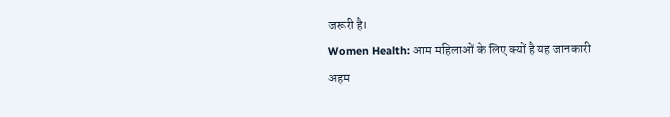जरूरी है।
Women Health: आम महिलाओं के लिए क्यों है यह जानकारी अहम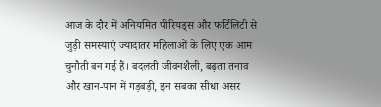आज के दौर में अनियमित पीरियड्स और फर्टिलिटी से जुड़ी समस्याएं ज्यादातर महिलाओं के लिए एक आम चुनौती बन गई हैं। बदलती जीवनशैली, बढ़ता तनाव और खान-पान में गड़बड़ी, इन सबका सीधा असर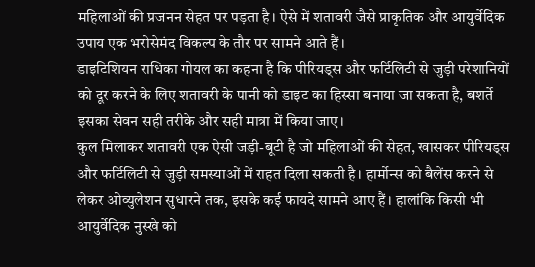महिलाओं की प्रजनन सेहत पर पड़ता है। ऐसे में शतावरी जैसे प्राकृतिक और आयुर्वेदिक उपाय एक भरोसेमंद विकल्प के तौर पर सामने आते हैं।
डाइटिशियन राधिका गोयल का कहना है कि पीरियड्स और फर्टिलिटी से जुड़ी परेशानियों को दूर करने के लिए शतावरी के पानी को डाइट का हिस्सा बनाया जा सकता है, बशर्ते इसका सेवन सही तरीके और सही मात्रा में किया जाए।
कुल मिलाकर शतावरी एक ऐसी जड़ी-बूटी है जो महिलाओं की सेहत, खासकर पीरियड्स और फर्टिलिटी से जुड़ी समस्याओं में राहत दिला सकती है। हार्मोन्स को बैलेंस करने से लेकर ओव्युलेशन सुधारने तक, इसके कई फायदे सामने आए हैं। हालांकि किसी भी आयुर्वेदिक नुस्खे को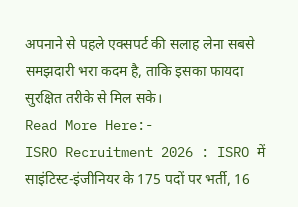अपनाने से पहले एक्सपर्ट की सलाह लेना सबसे समझदारी भरा कदम है, ताकि इसका फायदा सुरक्षित तरीके से मिल सके।
Read More Here:-
ISRO Recruitment 2026 : ISRO में साइंटिस्ट-इंजीनियर के 175 पदों पर भर्ती, 16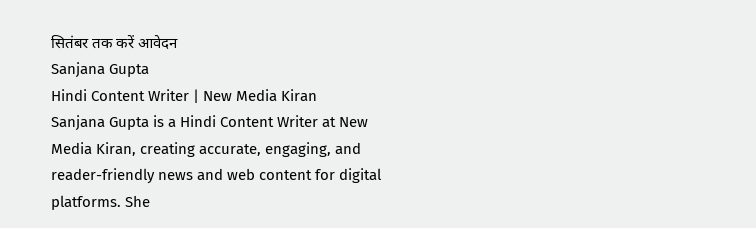सितंबर तक करें आवेदन
Sanjana Gupta
Hindi Content Writer | New Media Kiran
Sanjana Gupta is a Hindi Content Writer at New Media Kiran, creating accurate, engaging, and reader-friendly news and web content for digital platforms. She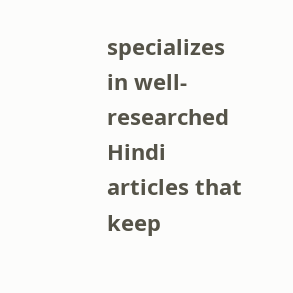specializes in well-researched Hindi articles that keep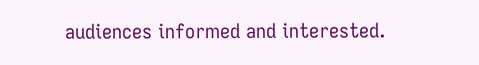audiences informed and interested.